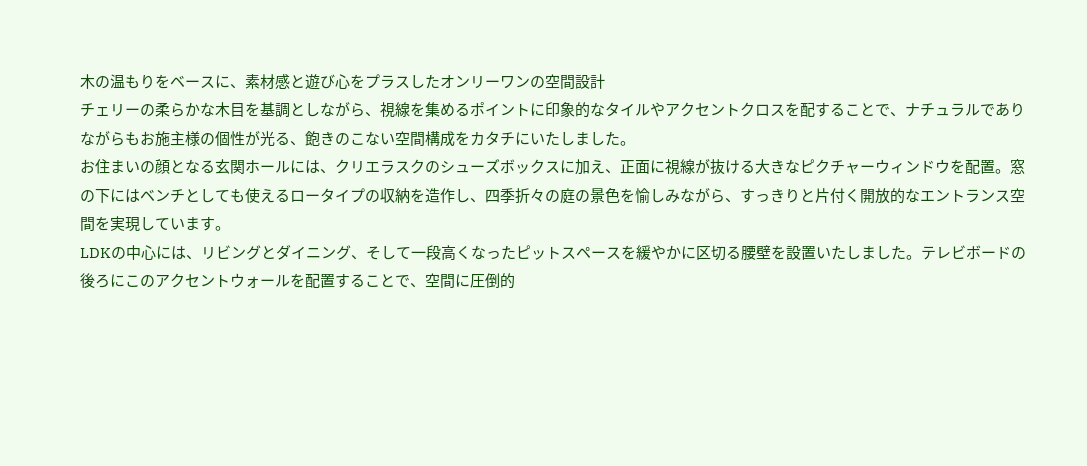木の温もりをベースに、素材感と遊び心をプラスしたオンリーワンの空間設計
チェリーの柔らかな木目を基調としながら、視線を集めるポイントに印象的なタイルやアクセントクロスを配することで、ナチュラルでありながらもお施主様の個性が光る、飽きのこない空間構成をカタチにいたしました。
お住まいの顔となる玄関ホールには、クリエラスクのシューズボックスに加え、正面に視線が抜ける大きなピクチャーウィンドウを配置。窓の下にはベンチとしても使えるロータイプの収納を造作し、四季折々の庭の景色を愉しみながら、すっきりと片付く開放的なエントランス空間を実現しています。
LDKの中心には、リビングとダイニング、そして一段高くなったピットスペースを緩やかに区切る腰壁を設置いたしました。テレビボードの後ろにこのアクセントウォールを配置することで、空間に圧倒的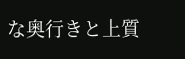な奥行きと上質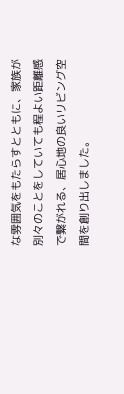な雰囲気をもたらすとともに、家族が別々のことをしていても程よい距離感で繋がれる、居心地の良いリビング空間を創り出しました。